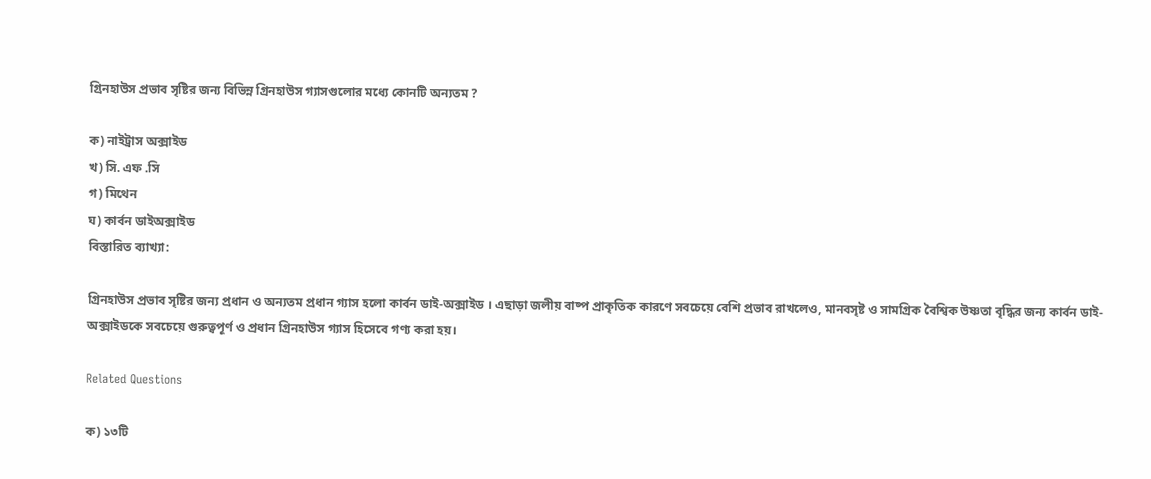গ্রিনহাউস প্রভাব সৃষ্টির জন্য বিভিন্ন গ্রিনহাউস গ্যাসগুলোর মধ্যে কোনটি অন্যতম ?

ক) নাইট্রাস অক্সাইড
খ) সি. এফ .সি
গ) মিথেন
ঘ) কার্বন ডাইঅক্সাইড
বিস্তারিত ব্যাখ্যা:

গ্রিনহাউস প্রভাব সৃষ্টির জন্য প্রধান ও অন্যতম প্রধান গ্যাস হলো কার্বন ডাই-অক্সাইড । এছাড়া জলীয় বাষ্প প্রাকৃতিক কারণে সবচেয়ে বেশি প্রভাব রাখলেও, মানবসৃষ্ট ও সামগ্রিক বৈশ্বিক উষ্ণতা বৃদ্ধির জন্য কার্বন ডাই-অক্সাইডকে সবচেয়ে গুরুত্বপূর্ণ ও প্রধান গ্রিনহাউস গ্যাস হিসেবে গণ্য করা হয়।

Related Questions

ক) ১৩টি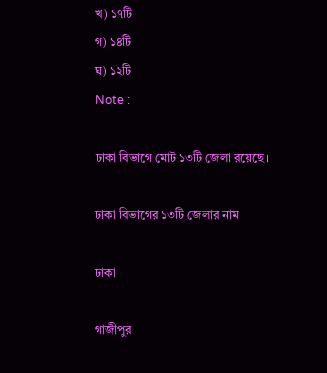খ) ১৭টি
গ) ১৪টি
ঘ) ১২টি
Note :

ঢাকা বিভাগে মোট ১৩টি জেলা রয়েছে।

ঢাকা বিভাগের ১৩টি জেলার নাম

ঢাকা

গাজীপুর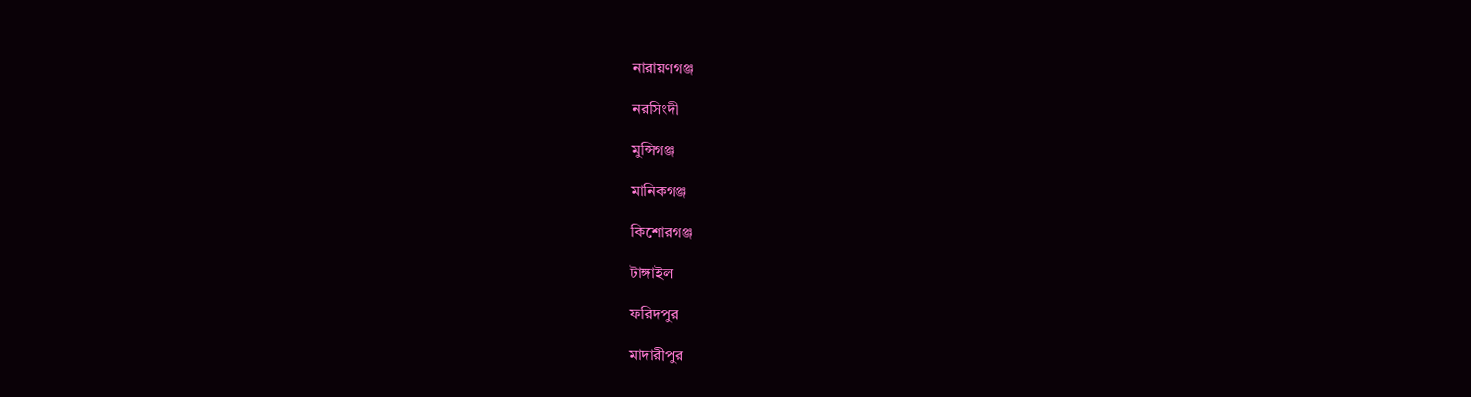নারায়ণগঞ্জ

নরসিংদী

মুন্সিগঞ্জ

মানিকগঞ্জ

কিশোরগঞ্জ

টাঙ্গাইল

ফরিদপুর

মাদারীপুর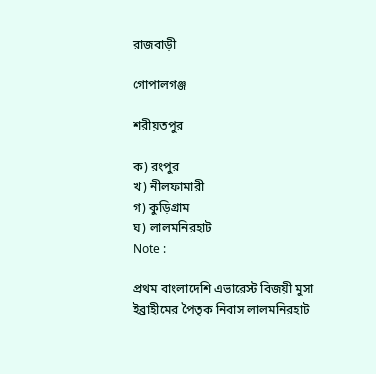রাজবাড়ী

গোপালগঞ্জ

শরীয়তপুর

ক) রংপুর
খ) নীলফামারী
গ) কুড়িগ্রাম
ঘ) লালমনিরহাট
Note :

প্রথম বাংলাদেশি এভারেস্ট বিজয়ী মুসা ইব্রাহীমের পৈতৃক নিবাস লালমনিরহাট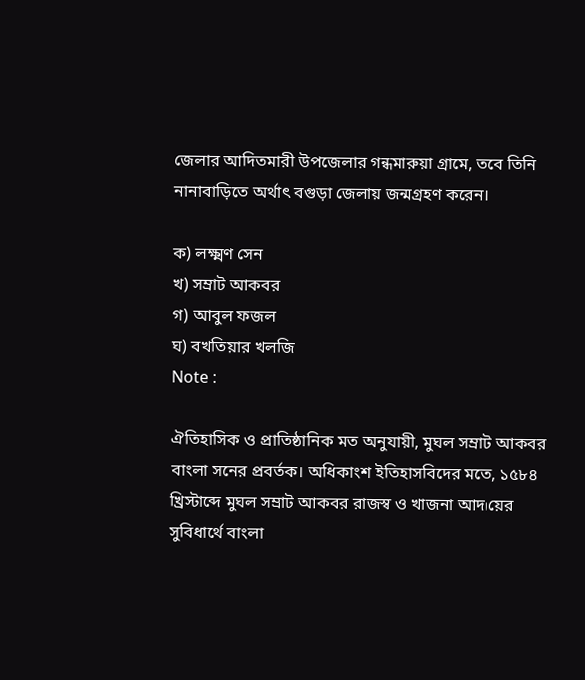জেলার আদিতমারী উপজেলার গন্ধমারুয়া গ্রামে, তবে তিনি নানাবাড়িতে অর্থাৎ বগুড়া জেলায় জন্মগ্রহণ করেন।

ক) লক্ষ্মণ সেন
খ) সম্রাট আকবর
গ) আবুল ফজল
ঘ) বখতিয়ার খলজি
Note :

ঐতিহাসিক ও প্রাতিষ্ঠানিক মত অনুযায়ী, মুঘল সম্রাট আকবর বাংলা সনের প্রবর্তক। অধিকাংশ ইতিহাসবিদের মতে, ১৫৮৪ খ্রিস্টাব্দে মুঘল সম্রাট আকবর রাজস্ব ও খাজনা আদاয়ের সুবিধার্থে বাংলা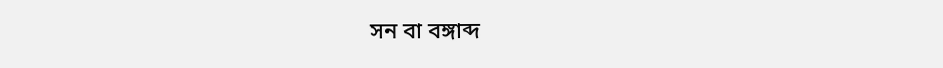সন বা বঙ্গাব্দ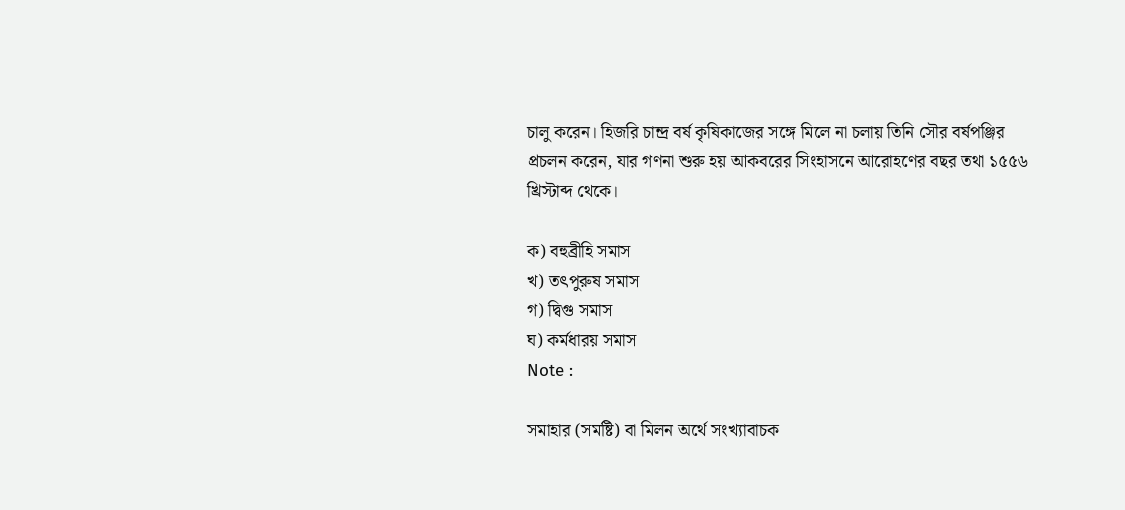চালু করেন। হিজরি চান্দ্র বর্ষ কৃষিকাজের সঙ্গে মিলে না চলায় তিনি সৌর বর্ষপঞ্জির প্রচলন করেন, যার গণনা শুরু হয় আকবরের সিংহাসনে আরোহণের বছর তথা ১৫৫৬ খ্রিস্টাব্দ থেকে।

ক) বহুব্রীহি সমাস
খ) তৎপুরুষ সমাস
গ) দ্বিগু সমাস
ঘ) কর্মধারয় সমাস
Note :

সমাহার (সমষ্টি) বা মিলন অর্থে সংখ্যাবাচক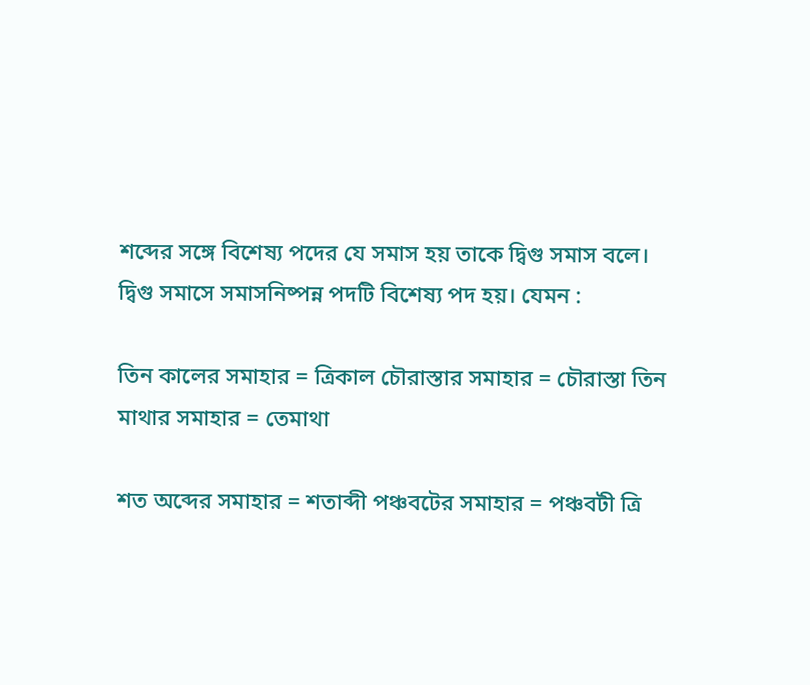শব্দের সঙ্গে বিশেষ্য পদের যে সমাস হয় তাকে দ্বিগু সমাস বলে। দ্বিগু সমাসে সমাসনিষ্পন্ন পদটি বিশেষ্য পদ হয়। যেমন :

তিন কালের সমাহার = ত্রিকাল চৌরাস্তার সমাহার = চৌরাস্তা তিন মাথার সমাহার = তেমাথা

শত অব্দের সমাহার = শতাব্দী পঞ্চবটের সমাহার = পঞ্চবটী ত্রি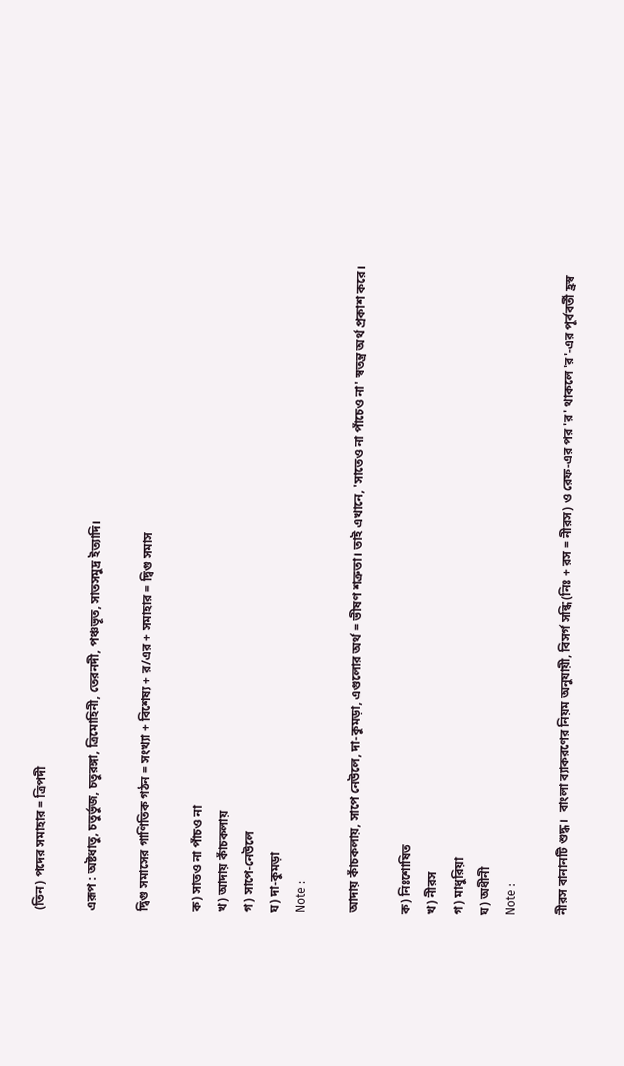(তিন) পদের সমাহার = ত্রিপদী

এরূপ : অষ্টধাতু, চতুর্ভুজ, চতুরঙ্গা, ত্রিমোহিনী, তেরনদী, পঞ্চভূত, সাতসমুদ্র ইত্যাদি।

দ্বিগু সমাসের গাণিতিক গঠন = সংখ্যা + বিশেষ্য + র/এর + সমাহার = দ্বিগু সমাস

ক) সাতও না পাঁচও না
খ) আদায় কাঁচকলায়
গ) সাপে-নেউলে
ঘ) দা-কুমড়া
Note :

আদায় কাঁচকলায়, সাপে নেউলে, দা-কুমড়া, এগুলোর অর্থ = ভীষণ শত্রুতা। তাই এখানে, 'সাতেও না পাঁচেও না' স্বতন্ত্র অর্থ প্রকাশ করে।

ক) নিঃশোষিত
খ) নীরস
গ) মাধুরিয়া
ঘ) অধীনী
Note :

নীরস বানানটি শুদ্ধ।  বাংলা ব্যাকরণের নিয়ম অনুযায়ী, বিসর্গ সন্ধি (নিঃ + রস = নীরস) ও রেফ-এর পর 'র' থাকলে 'র'-এর পূর্ববর্তী হ্রস্ব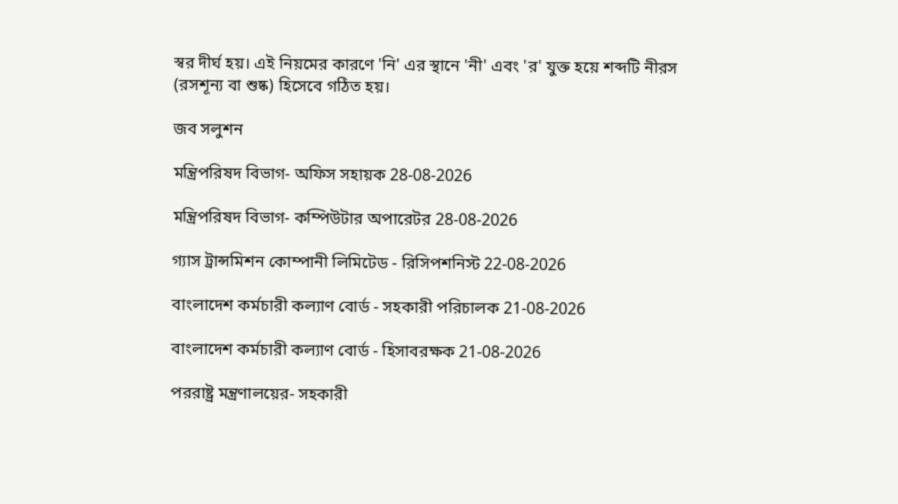স্বর দীর্ঘ হয়। এই নিয়মের কারণে 'নি' এর স্থানে 'নী' এবং 'র' যুক্ত হয়ে শব্দটি নীরস (রসশূন্য বা শুষ্ক) হিসেবে গঠিত হয়।

জব সলুশন

মন্ত্রিপরিষদ বিভাগ- অফিস সহায়ক 28-08-2026

মন্ত্রিপরিষদ বিভাগ- কম্পিউটার অপারেটর 28-08-2026

গ্যাস ট্রান্সমিশন কোম্পানী লিমিটেড - রিসিপশনিস্ট 22-08-2026

বাংলাদেশ কর্মচারী কল্যাণ বোর্ড - সহকারী পরিচালক 21-08-2026

বাংলাদেশ কর্মচারী কল্যাণ বোর্ড - হিসাবরক্ষক 21-08-2026

পররাষ্ট্র মন্ত্রণালয়ের- সহকারী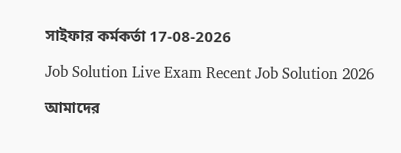সাইফার কর্মকর্তা 17-08-2026

Job Solution Live Exam Recent Job Solution 2026

আমাদের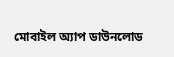মোবাইল অ্যাপ ডাউনলোড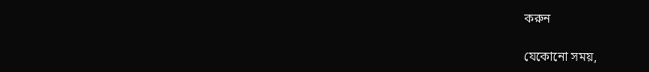করুন

যেকোনো সময়,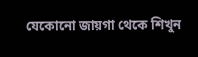যেকোনো জায়গা থেকে শিখুন